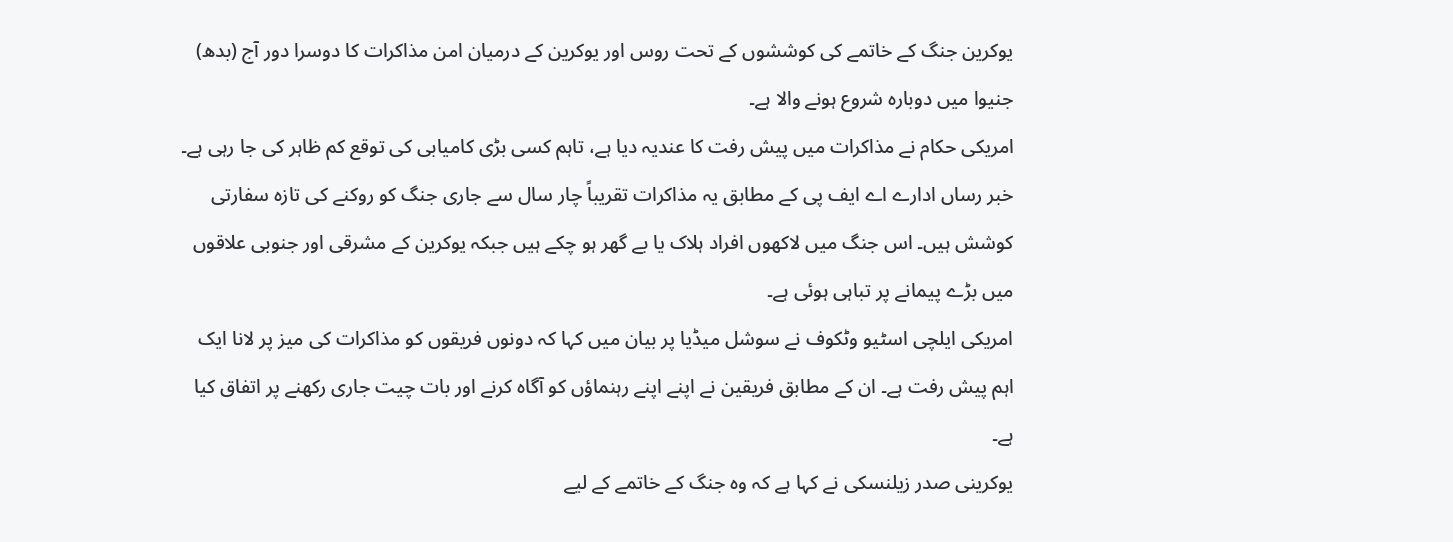یوکرین جنگ کے خاتمے کی کوششوں کے تحت روس اور یوکرین کے درمیان امن مذاکرات کا دوسرا دور آج (بدھ) جنیوا میں دوبارہ شروع ہونے والا ہے۔
امریکی حکام نے مذاکرات میں پیش رفت کا عندیہ دیا ہے، تاہم کسی بڑی کامیابی کی توقع کم ظاہر کی جا رہی ہے۔
خبر رساں ادارے اے ایف پی کے مطابق یہ مذاکرات تقریباً چار سال سے جاری جنگ کو روکنے کی تازہ سفارتی کوشش ہیں۔ اس جنگ میں لاکھوں افراد ہلاک یا بے گھر ہو چکے ہیں جبکہ یوکرین کے مشرقی اور جنوبی علاقوں میں بڑے پیمانے پر تباہی ہوئی ہے۔
امریکی ایلچی اسٹیو وٹکوف نے سوشل میڈیا پر بیان میں کہا کہ دونوں فریقوں کو مذاکرات کی میز پر لانا ایک اہم پیش رفت ہے۔ ان کے مطابق فریقین نے اپنے اپنے رہنماؤں کو آگاہ کرنے اور بات چیت جاری رکھنے پر اتفاق کیا ہے۔
یوکرینی صدر زیلنسکی نے کہا ہے کہ وہ جنگ کے خاتمے کے لیے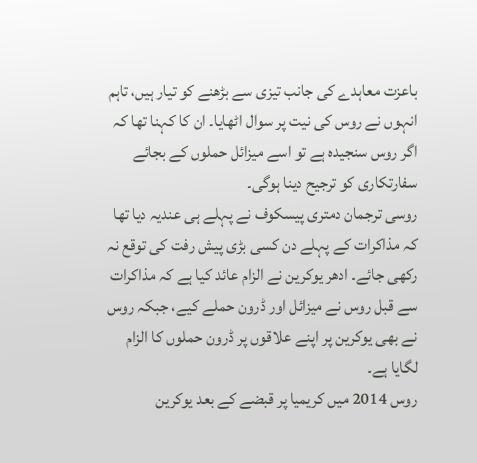باعزت معاہدے کی جانب تیزی سے بڑھنے کو تیار ہیں، تاہم انہوں نے روس کی نیت پر سوال اٹھایا۔ ان کا کہنا تھا کہ اگر روس سنجیدہ ہے تو اسے میزائل حملوں کے بجائے سفارتکاری کو ترجیح دینا ہوگی۔
روسی ترجمان دمتری پیسکوف نے پہلے ہی عندیہ دیا تھا کہ مذاکرات کے پہلے دن کسی بڑی پیش رفت کی توقع نہ رکھی جائے۔ ادھر یوکرین نے الزام عائد کیا ہے کہ مذاکرات سے قبل روس نے میزائل اور ڈرون حملے کیے، جبکہ روس نے بھی یوکرین پر اپنے علاقوں پر ڈرون حملوں کا الزام لگایا ہے۔
روس 2014 میں کریمیا پر قبضے کے بعد یوکرین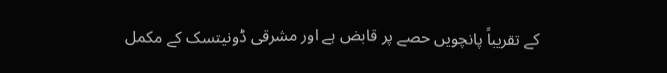کے تقریباً پانچویں حصے پر قابض ہے اور مشرقی ڈونیتسک کے مکمل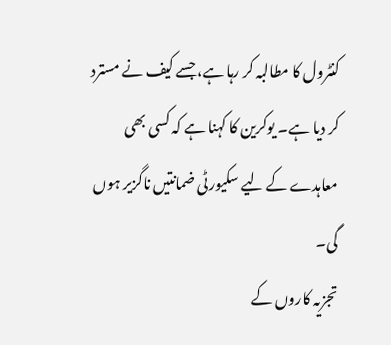کنٹرول کا مطالبہ کر رہا ہے، جسے کیف نے مسترد کر دیا ہے۔ یوکرین کا کہنا ہے کہ کسی بھی معاہدے کے لیے سکیورٹی ضمانتیں ناگزیر ہوں گی۔
تجزیہ کاروں کے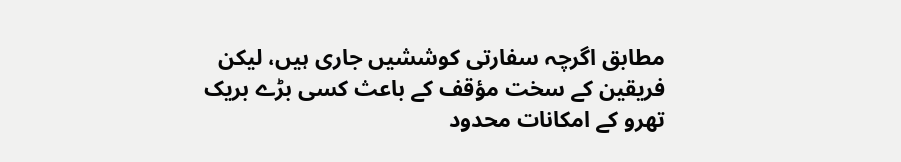مطابق اگرچہ سفارتی کوششیں جاری ہیں، لیکن فریقین کے سخت مؤقف کے باعث کسی بڑے بریک تھرو کے امکانات محدود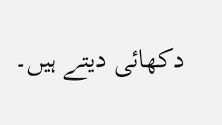دکھائی دیتے ہیں۔